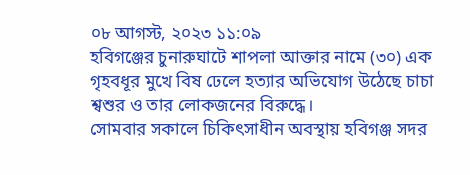০৮ আগস্ট, ২০২৩ ১১:০৯
হবিগঞ্জের চুনারুঘাটে শাপলা আক্তার নামে (৩০) এক গৃহবধূর মুখে বিষ ঢেলে হত্যার অভিযোগ উঠেছে চাচা শ্বশুর ও তার লোকজনের বিরুদ্ধে।
সোমবার সকালে চিকিৎসাধীন অবস্থায় হবিগঞ্জ সদর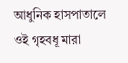আধুনিক হাসপাতালে ওই গৃহবধূ মারা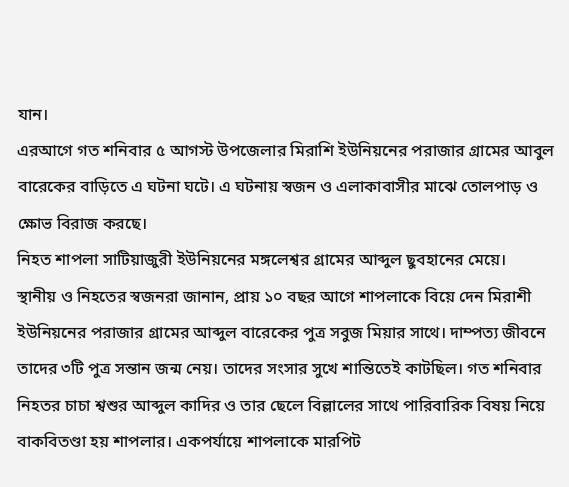যান।
এরআগে গত শনিবার ৫ আগস্ট উপজেলার মিরাশি ইউনিয়নের পরাজার গ্রামের আবুল বারেকের বাড়িতে এ ঘটনা ঘটে। এ ঘটনায় স্বজন ও এলাকাবাসীর মাঝে তোলপাড় ও ক্ষোভ বিরাজ করছে।
নিহত শাপলা সাটিয়াজুরী ইউনিয়নের মঙ্গলেশ্বর গ্রামের আব্দুল ছুবহানের মেয়ে।
স্থানীয় ও নিহতের স্বজনরা জানান, প্রায় ১০ বছর আগে শাপলাকে বিয়ে দেন মিরাশী ইউনিয়নের পরাজার গ্রামের আব্দুল বারেকের পুত্র সবুজ মিয়ার সাথে। দাম্পত্য জীবনে তাদের ৩টি পুত্র সন্তান জন্ম নেয়। তাদের সংসার সুখে শান্তিতেই কাটছিল। গত শনিবার নিহতর চাচা শ্বশুর আব্দুল কাদির ও তার ছেলে বিল্লালের সাথে পারিবারিক বিষয় নিয়ে বাকবিতণ্ডা হয় শাপলার। একপর্যায়ে শাপলাকে মারপিট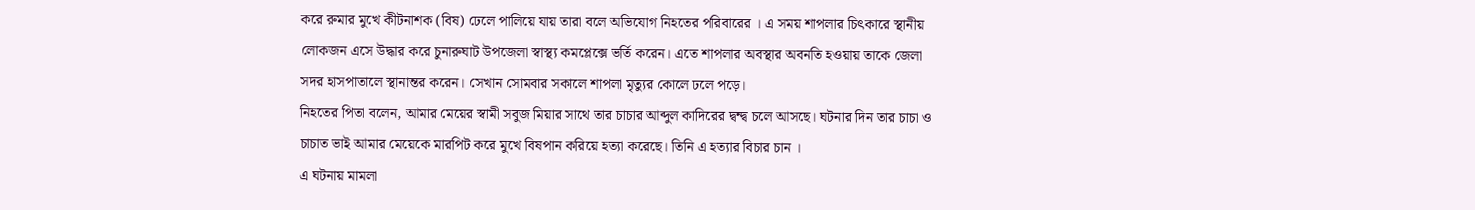করে রুমার মুখে কীটনাশক (বিষ) ঢেলে পালিয়ে যায় তারা বলে অভিযোগ নিহতের পরিবারের । এ সময় শাপলার চিৎকারে স্থানীয় লোকজন এসে উদ্ধার করে চুনারুঘাট উপজেলা স্বাস্থ্য কমপ্লেক্সে ভর্তি করেন। এতে শাপলার অবস্থার অবনতি হওয়ায় তাকে জেলা সদর হাসপাতালে স্থানান্তর করেন। সেখান সোমবার সকালে শাপলা মৃত্যুর কোলে ঢলে পড়ে।
নিহতের পিতা বলেন, আমার মেয়ের স্বামী সবুজ মিয়ার সাথে তার চাচার আব্দুল কাদিরের দ্বন্দ্ব চলে আসছে। ঘটনার দিন তার চাচা ও চাচাত ভাই আমার মেয়েকে মারপিট করে মুখে বিষপান করিয়ে হত্যা করেছে। তিনি এ হত্যার বিচার চান ।
এ ঘটনায় মামলা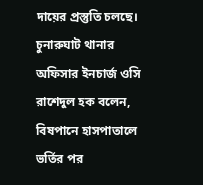দায়ের প্রস্তুতি চলছে।
চুনারুঘাট থানার অফিসার ইনচার্জ ওসি রাশেদুল হক বলেন, বিষপানে হাসপাতালে ভর্তির পর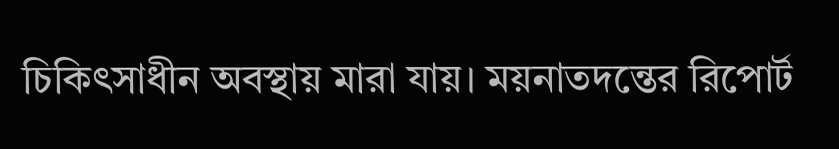চিকিৎসাধীন অবস্থায় মারা যায়। ময়নাতদন্তের রিপোর্ট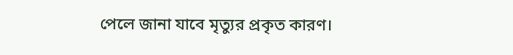পেলে জানা যাবে মৃত্যুর প্রকৃত কারণ।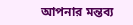আপনার মন্তব্য